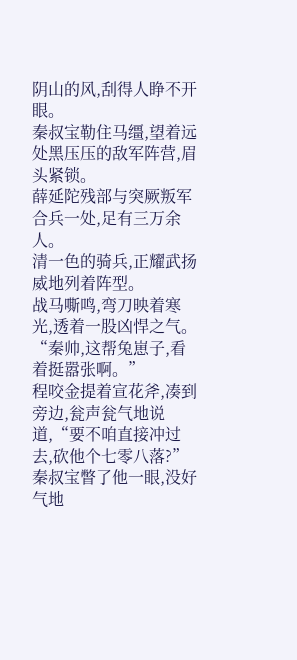阴山的风,刮得人睁不开眼。
秦叔宝勒住马缰,望着远处黑压压的敌军阵营,眉头紧锁。
薛延陀残部与突厥叛军合兵一处,足有三万余人。
清一色的骑兵,正耀武扬威地列着阵型。
战马嘶鸣,弯刀映着寒光,透着一股凶悍之气。
“秦帅,这帮兔崽子,看着挺嚣张啊。”
程咬金提着宣花斧,凑到旁边,瓮声瓮气地说道,“要不咱直接冲过去,砍他个七零八落?”
秦叔宝瞥了他一眼,没好气地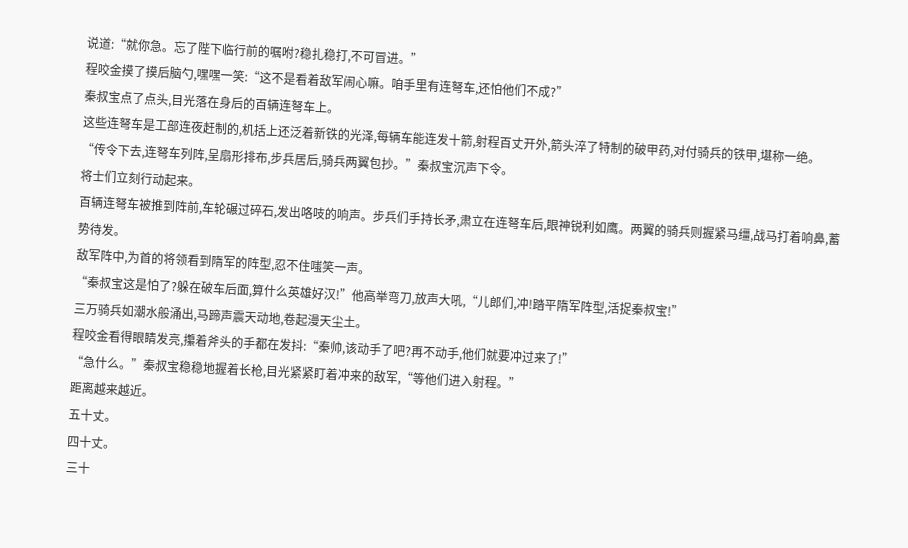说道:“就你急。忘了陛下临行前的嘱咐?稳扎稳打,不可冒进。”
程咬金摸了摸后脑勺,嘿嘿一笑:“这不是看着敌军闹心嘛。咱手里有连弩车,还怕他们不成?”
秦叔宝点了点头,目光落在身后的百辆连弩车上。
这些连弩车是工部连夜赶制的,机括上还泛着新铁的光泽,每辆车能连发十箭,射程百丈开外,箭头淬了特制的破甲药,对付骑兵的铁甲,堪称一绝。
“传令下去,连弩车列阵,呈扇形排布,步兵居后,骑兵两翼包抄。”秦叔宝沉声下令。
将士们立刻行动起来。
百辆连弩车被推到阵前,车轮碾过碎石,发出咯吱的响声。步兵们手持长矛,肃立在连弩车后,眼神锐利如鹰。两翼的骑兵则握紧马缰,战马打着响鼻,蓄势待发。
敌军阵中,为首的将领看到隋军的阵型,忍不住嗤笑一声。
“秦叔宝这是怕了?躲在破车后面,算什么英雄好汉!”他高举弯刀,放声大吼,“儿郎们,冲!踏平隋军阵型,活捉秦叔宝!”
三万骑兵如潮水般涌出,马蹄声震天动地,卷起漫天尘土。
程咬金看得眼睛发亮,攥着斧头的手都在发抖:“秦帅,该动手了吧?再不动手,他们就要冲过来了!”
“急什么。”秦叔宝稳稳地握着长枪,目光紧紧盯着冲来的敌军,“等他们进入射程。”
距离越来越近。
五十丈。
四十丈。
三十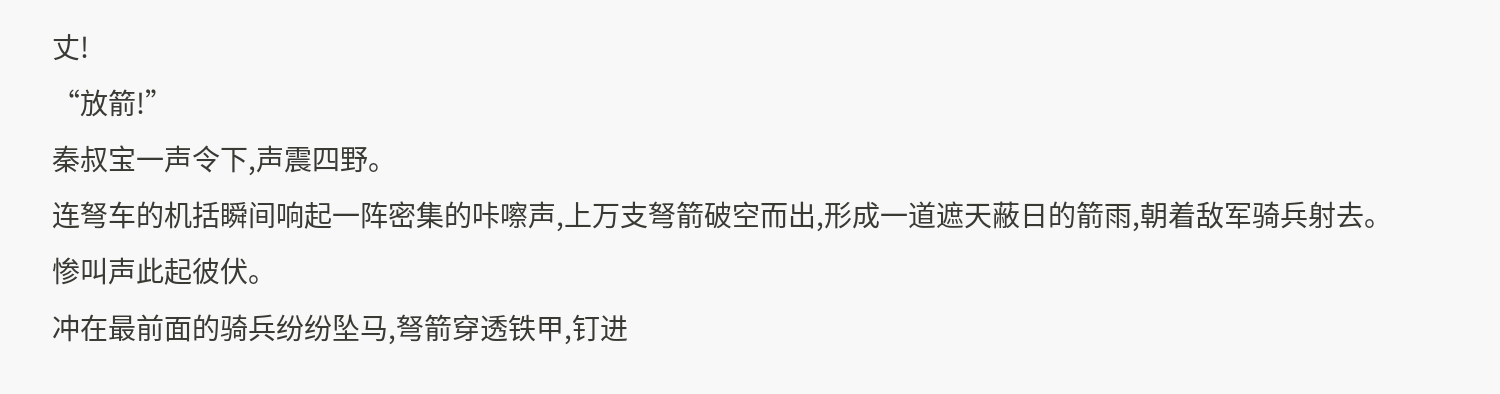丈!
“放箭!”
秦叔宝一声令下,声震四野。
连弩车的机括瞬间响起一阵密集的咔嚓声,上万支弩箭破空而出,形成一道遮天蔽日的箭雨,朝着敌军骑兵射去。
惨叫声此起彼伏。
冲在最前面的骑兵纷纷坠马,弩箭穿透铁甲,钉进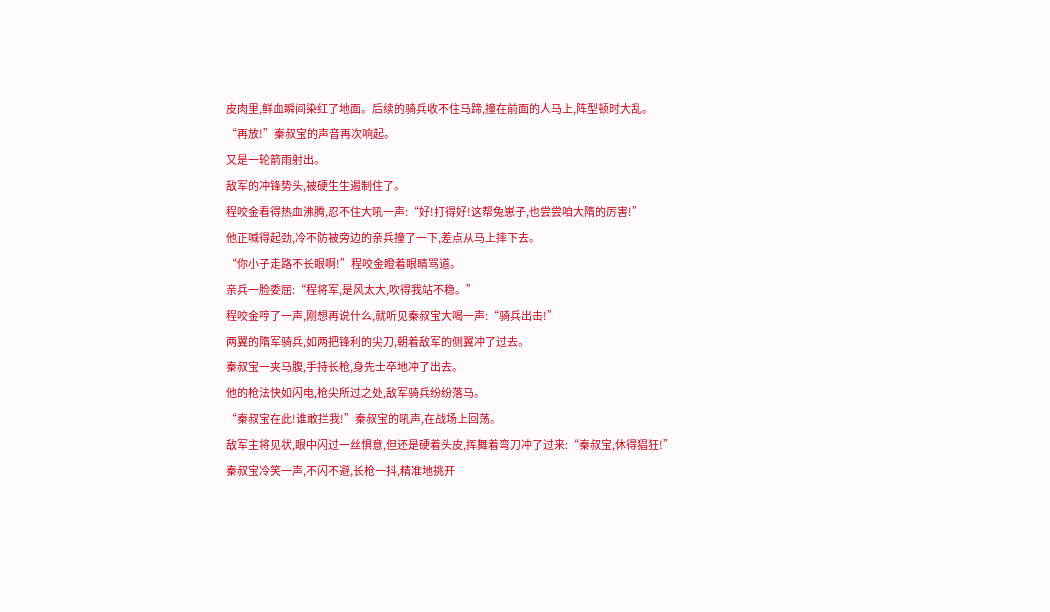皮肉里,鲜血瞬间染红了地面。后续的骑兵收不住马蹄,撞在前面的人马上,阵型顿时大乱。
“再放!”秦叔宝的声音再次响起。
又是一轮箭雨射出。
敌军的冲锋势头,被硬生生遏制住了。
程咬金看得热血沸腾,忍不住大吼一声:“好!打得好!这帮兔崽子,也尝尝咱大隋的厉害!”
他正喊得起劲,冷不防被旁边的亲兵撞了一下,差点从马上摔下去。
“你小子走路不长眼啊!”程咬金瞪着眼睛骂道。
亲兵一脸委屈:“程将军,是风太大,吹得我站不稳。”
程咬金哼了一声,刚想再说什么,就听见秦叔宝大喝一声:“骑兵出击!”
两翼的隋军骑兵,如两把锋利的尖刀,朝着敌军的侧翼冲了过去。
秦叔宝一夹马腹,手持长枪,身先士卒地冲了出去。
他的枪法快如闪电,枪尖所过之处,敌军骑兵纷纷落马。
“秦叔宝在此!谁敢拦我!”秦叔宝的吼声,在战场上回荡。
敌军主将见状,眼中闪过一丝惧意,但还是硬着头皮,挥舞着弯刀冲了过来:“秦叔宝,休得猖狂!”
秦叔宝冷笑一声,不闪不避,长枪一抖,精准地挑开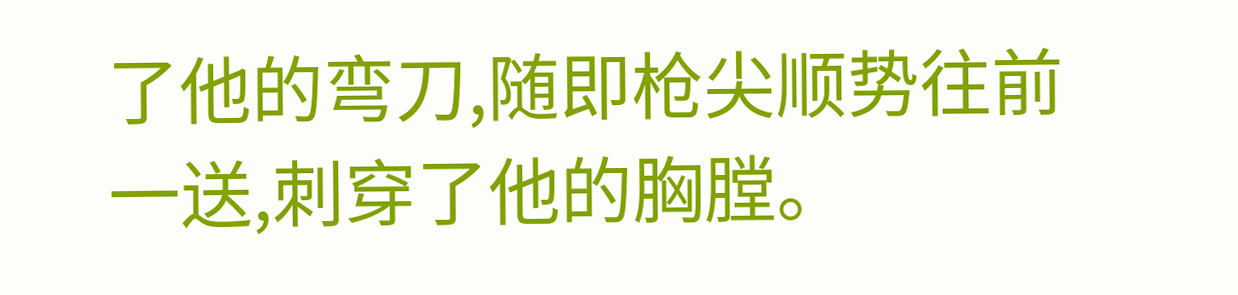了他的弯刀,随即枪尖顺势往前一送,刺穿了他的胸膛。